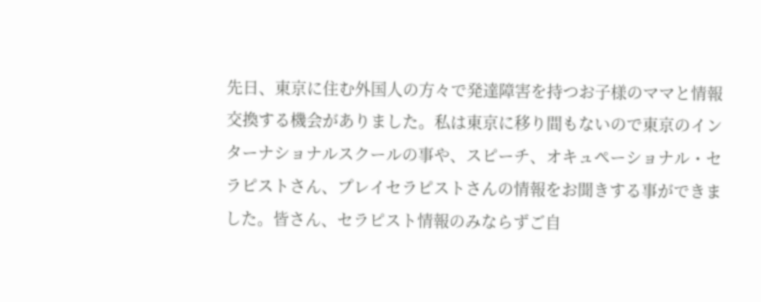先日、東京に住む外国人の方々で発達障害を持つお子様のママと情報交換する機会がありました。私は東京に移り間もないので東京のインターナショナルスクールの事や、スピーチ、オキュペーショナル・セラピストさん、プレイセラピストさんの情報をお聞きする事ができました。皆さん、セラピスト情報のみならずご自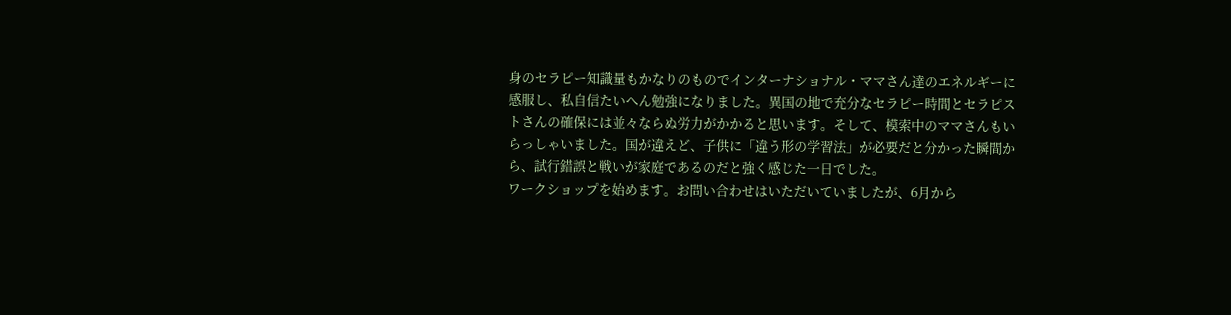身のセラピー知識量もかなりのものでインターナショナル・ママさん達のエネルギーに感服し、私自信たいへん勉強になりました。異国の地で充分なセラピー時間とセラピストさんの確保には並々ならぬ労力がかかると思います。そして、模索中のママさんもいらっしゃいました。国が違えど、子供に「違う形の学習法」が必要だと分かった瞬間から、試行錯誤と戦いが家庭であるのだと強く感じた一日でした。
ワークショップを始めます。お問い合わせはいただいていましたが、6月から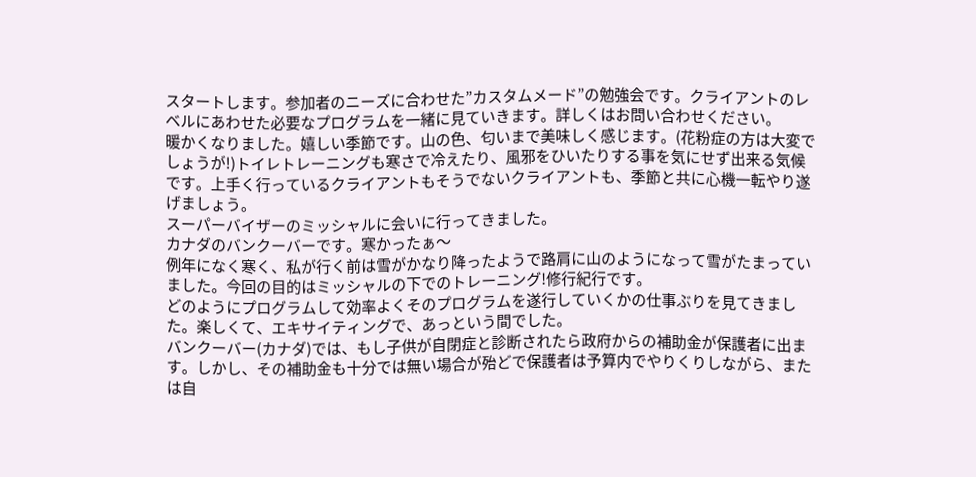スタートします。参加者のニーズに合わせた”カスタムメード”の勉強会です。クライアントのレベルにあわせた必要なプログラムを一緒に見ていきます。詳しくはお問い合わせください。
暖かくなりました。嬉しい季節です。山の色、匂いまで美味しく感じます。(花粉症の方は大変でしょうが!)トイレトレーニングも寒さで冷えたり、風邪をひいたりする事を気にせず出来る気候です。上手く行っているクライアントもそうでないクライアントも、季節と共に心機一転やり遂げましょう。
スーパーバイザーのミッシャルに会いに行ってきました。
カナダのバンクーバーです。寒かったぁ〜
例年になく寒く、私が行く前は雪がかなり降ったようで路肩に山のようになって雪がたまっていました。今回の目的はミッシャルの下でのトレーニング!修行紀行です。
どのようにプログラムして効率よくそのプログラムを遂行していくかの仕事ぶりを見てきました。楽しくて、エキサイティングで、あっという間でした。
バンクーバー(カナダ)では、もし子供が自閉症と診断されたら政府からの補助金が保護者に出ます。しかし、その補助金も十分では無い場合が殆どで保護者は予算内でやりくりしながら、または自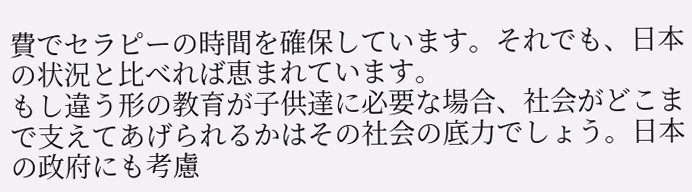費でセラピーの時間を確保しています。それでも、日本の状況と比べれば恵まれています。
もし違う形の教育が子供達に必要な場合、社会がどこまで支えてあげられるかはその社会の底力でしょう。日本の政府にも考慮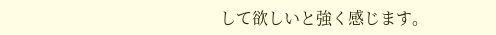して欲しいと強く感じます。